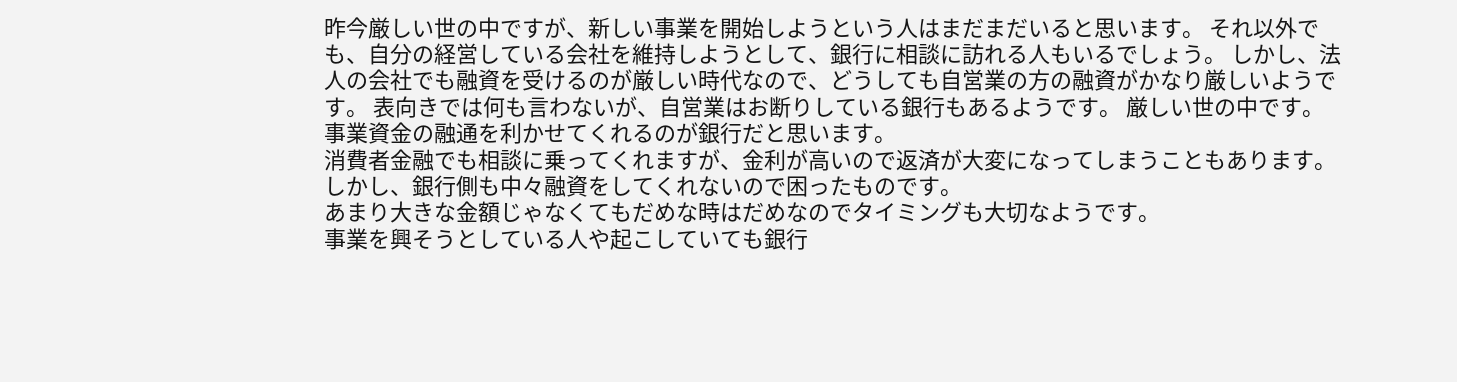昨今厳しい世の中ですが、新しい事業を開始しようという人はまだまだいると思います。 それ以外でも、自分の経営している会社を維持しようとして、銀行に相談に訪れる人もいるでしょう。 しかし、法人の会社でも融資を受けるのが厳しい時代なので、どうしても自営業の方の融資がかなり厳しいようです。 表向きでは何も言わないが、自営業はお断りしている銀行もあるようです。 厳しい世の中です。
事業資金の融通を利かせてくれるのが銀行だと思います。
消費者金融でも相談に乗ってくれますが、金利が高いので返済が大変になってしまうこともあります。
しかし、銀行側も中々融資をしてくれないので困ったものです。
あまり大きな金額じゃなくてもだめな時はだめなのでタイミングも大切なようです。
事業を興そうとしている人や起こしていても銀行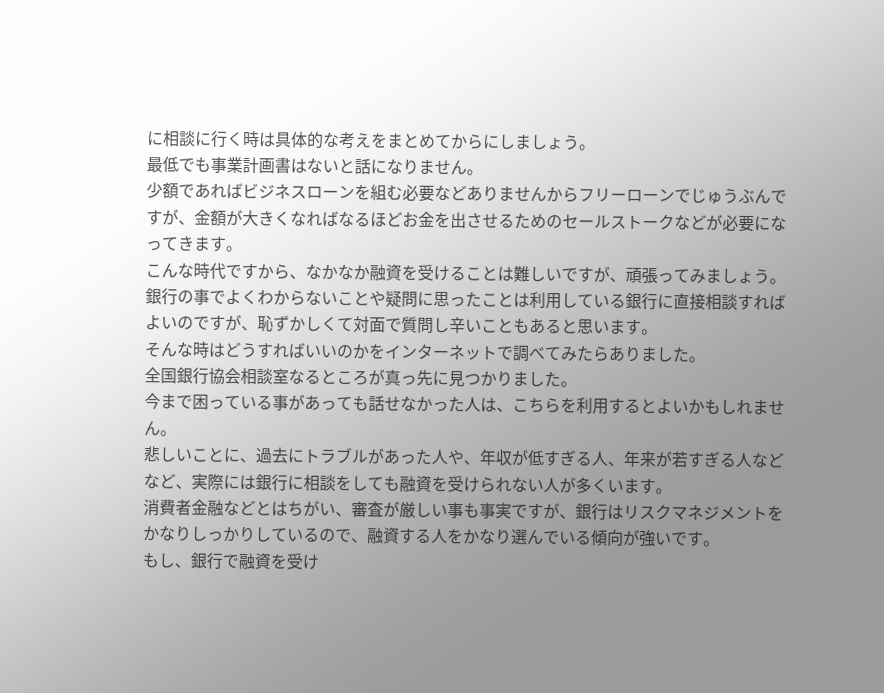に相談に行く時は具体的な考えをまとめてからにしましょう。
最低でも事業計画書はないと話になりません。
少額であればビジネスローンを組む必要などありませんからフリーローンでじゅうぶんですが、金額が大きくなればなるほどお金を出させるためのセールストークなどが必要になってきます。
こんな時代ですから、なかなか融資を受けることは難しいですが、頑張ってみましょう。
銀行の事でよくわからないことや疑問に思ったことは利用している銀行に直接相談すればよいのですが、恥ずかしくて対面で質問し辛いこともあると思います。
そんな時はどうすればいいのかをインターネットで調べてみたらありました。
全国銀行協会相談室なるところが真っ先に見つかりました。
今まで困っている事があっても話せなかった人は、こちらを利用するとよいかもしれません。
悲しいことに、過去にトラブルがあった人や、年収が低すぎる人、年来が若すぎる人などなど、実際には銀行に相談をしても融資を受けられない人が多くいます。
消費者金融などとはちがい、審査が厳しい事も事実ですが、銀行はリスクマネジメントをかなりしっかりしているので、融資する人をかなり選んでいる傾向が強いです。
もし、銀行で融資を受け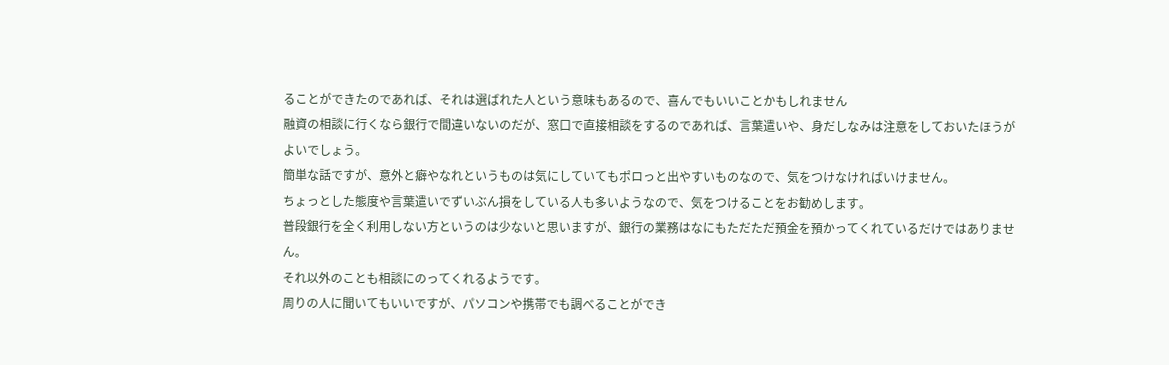ることができたのであれば、それは選ばれた人という意味もあるので、喜んでもいいことかもしれません
融資の相談に行くなら銀行で間違いないのだが、窓口で直接相談をするのであれば、言葉遣いや、身だしなみは注意をしておいたほうがよいでしょう。
簡単な話ですが、意外と癖やなれというものは気にしていてもポロっと出やすいものなので、気をつけなければいけません。
ちょっとした態度や言葉遣いでずいぶん損をしている人も多いようなので、気をつけることをお勧めします。
普段銀行を全く利用しない方というのは少ないと思いますが、銀行の業務はなにもただただ預金を預かってくれているだけではありません。
それ以外のことも相談にのってくれるようです。
周りの人に聞いてもいいですが、パソコンや携帯でも調べることができ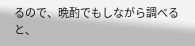るので、晩酌でもしながら調べると、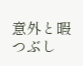意外と暇つぶし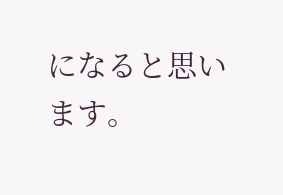になると思います。